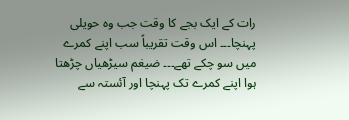رات کے ایک بجے کا وقت جب وہ حویلی پہنچا۔۔۔ اس وقت تقریباً سب اپنے کمرے میں سو چکے تھے۔۔۔ ضیغم سیڑھیاں چڑھتا ہوا اپنے کمرے تک پہنچا اور آئستہ سے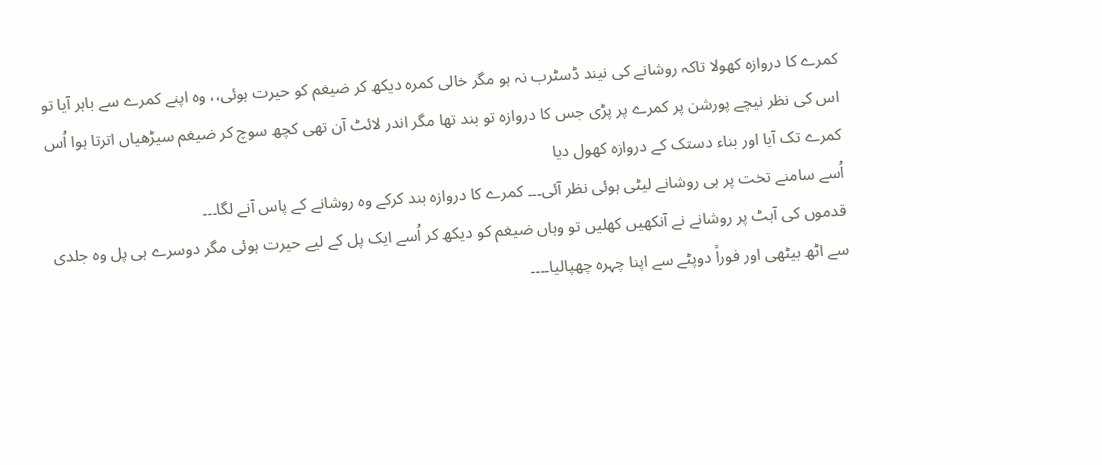کمرے کا دروازہ کھولا تاکہ روشانے کی نیند ڈسٹرب نہ ہو مگر خالی کمرہ دیکھ کر ضیغم کو حیرت ہوئی،، وہ اپنے کمرے سے باہر آیا تو اس کی نظر نیچے پورشن پر کمرے پر پڑی جس کا دروازہ تو بند تھا مگر اندر لائٹ آن تھی کچھ سوچ کر ضیغم سیڑھیاں اترتا ہوا اُس کمرے تک آیا اور بناء دستک کے دروازہ کھول دیا
اُسے سامنے تخت پر ہی روشانے لیٹی ہوئی نظر آئی۔۔۔ کمرے کا دروازہ بند کرکے وہ روشانے کے پاس آنے لگا۔۔۔
قدموں کی آہٹ پر روشانے نے آنکھیں کھلیں تو وہاں ضیغم کو دیکھ کر اُسے ایک پل کے لیے حیرت ہوئی مگر دوسرے ہی پل وہ جلدی سے اٹھ بیٹھی اور فوراً دوپٹے سے اپنا چہرہ چھپالیا۔۔۔۔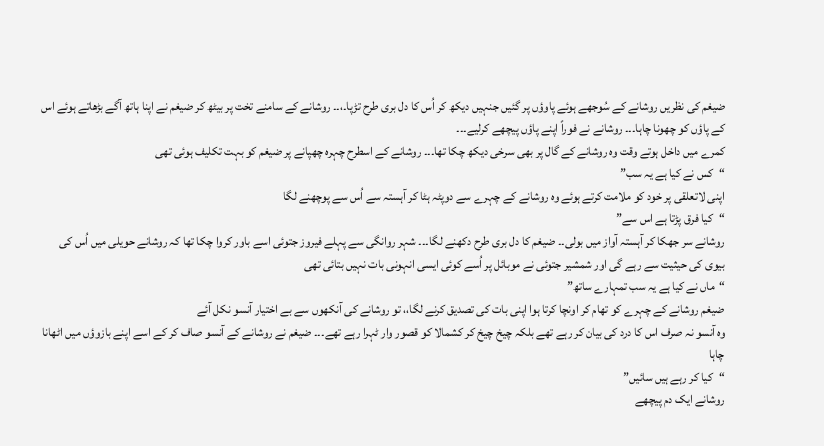ضیغم کی نظریں روشانے کے سُوجھے ہوئے پاوؤں پر گئیں جنہیں دیکھ کر اُس کا دل بری طرح تڑپا۔،۔۔ روشانے کے سامنے تخت پر بیٹھ کر ضیغم نے اپنا ہاتھ آگے بڑھاتے ہوئے اس کے پاؤں کو چھونا چاہا۔۔۔ روشانے نے فوراً اپنے پاؤں پیچھے کرلیے۔۔۔
کمرے میں داخل ہوتے وقت وہ روشانے کے گال پر بھی سرخی دیکھ چکا تھا۔۔۔ روشانے کے اسطرح چہرہ چھپانے پر ضیغم کو بہت تکلیف ہوئی تھی
“کس نے کیا ہے یہ سب”
اپنی لاتعلقی پر خود کو ملامت کرتے ہوئے وہ روشانے کے چہرے سے دوپٹہ ہٹا کر آہستہ سے اُس سے پوچھنے لگا
“کیا فرق پڑتا ہے اس سے”
روشانے سر جھکا کر آہستہ آواز میں بولی۔۔ ضیغم کا دل بری طرح دکھنے لگا۔۔۔ شہر روانگی سے پہلے فیروز جتوئی اسے باور کروا چکا تھا کہ روشانے حویلی میں اُس کی بیوی کی حیثیت سے رہے گی اور شمشیر جتوئی نے موبائل پر اُسے کوئی ایسی انہونی بات نہیں بتائی تھی
“ماں نے کیا ہے یہ سب تمہارے ساتھ”
ضیغم روشانے کے چہرے کو تھام کر اونچا کرتا ہوا اپنی بات کی تصدیق کرنے لگا،، تو روشانے کی آنکھوں سے بے اختیار آنسو نکل آئے
وہ آنسو نہ صرف اس کا درد کی بیان کر رہے تھے بلکہ چیخ چیخ کر کشمالا کو قصور وار ٹہرا رہے تھے۔۔۔ ضیغم نے روشانے کے آنسو صاف کر کے اسے اپنے بازوؤں میں اٹھانا چاہا
“کیا کر رہے ہیں سائیں”
روشانے ایک دم پیچھے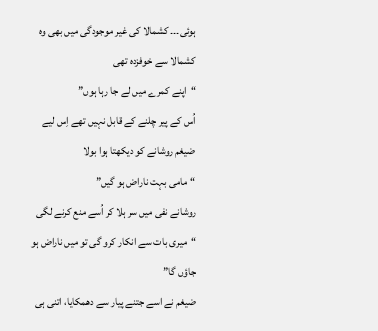ہوئی۔۔۔ کشمالا کی غیر موجودگی میں بھی وہ کشمالا سے خوفزدہ تھی
“اپنے کمرے میں لے جا رہا ہوں”
اُس کے پیر چلنے کے قابل نہیں تھے اِس لیے ضیغم روشانے کو دیکھتا ہوا بولا
“مامی بہت ناراض ہو گیں”
روشانے نفی میں سر ہلا کر اُسے منع کرنے لگی
“میری بات سے انکار کرو گی تو میں ناراض ہو جاؤں گا”
ضیغم نے اسے جتنے پیار سے دھمکایا، اتنی ہی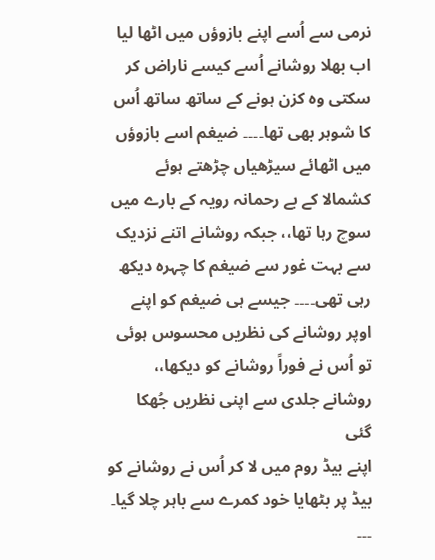نرمی سے اُسے اپنے بازوؤں میں اٹھا لیا
اب بھلا روشانے اُسے کیسے ناراض کر سکتی وہ کزن ہونے کے ساتھ ساتھ اُس کا شوہر بھی تھا۔۔۔۔ ضیغم اسے بازوؤں میں اٹھائے سیڑھیاں چڑھتے ہوئے کشمالا کے بے رحمانہ رویہ کے بارے میں سوچ رہا تھا،، جبکہ روشانے اتنے نزدیک سے بہت غور سے ضیغم کا چہرہ دیکھ رہی تھی۔۔۔۔ جیسے ہی ضیغم کو اپنے اوپر روشانے کی نظریں محسوس ہوئی تو اُس نے فوراً روشانے کو دیکھا،، روشانے جلدی سے اپنی نظریں جُھکا گئی
اپنے بیڈ روم میں لا کر اُس نے روشانے کو بیڈ پر بٹھایا خود کمرے سے باہر چلا گیا۔ ۔۔۔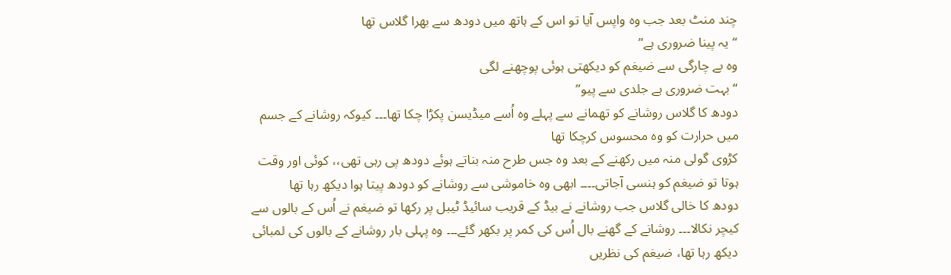چند منٹ بعد جب وہ واپس آیا تو اس کے ہاتھ میں دودھ سے بھرا گلاس تھا
“یہ پینا ضروری ہے”
وہ بے چارگی سے ضیغم کو دیکھتی ہوئی پوچھنے لگی
“بہت ضروری ہے جلدی سے پیو”
دودھ کا گلاس روشانے کو تھمانے سے پہلے وہ اُسے میڈیسن پکڑا چکا تھا۔۔۔ کیوکہ روشانے کے جسم میں حرارت کو وہ محسوس کرچکا تھا
کڑوی گولی منہ میں رکھنے کے بعد وہ جس طرح منہ بناتے ہوئے دودھ پی رہی تھی،، کوئی اور وقت ہوتا تو ضیغم کو ہنسی آجاتی۔۔۔۔ ابھی وہ خاموشی سے روشانے کو دودھ پیتا ہوا دیکھ رہا تھا
دودھ کا خالی گلاس جب روشانے نے بیڈ کے قریب سائیڈ ٹیبل پر رکھا تو ضیغم نے اُس کے بالوں سے کیچر نکالا۔۔۔ روشانے کے گھنے بال اُس کی کمر پر بکھر گئے۔۔۔ وہ پہلی بار روشانے کے بالوں کی لمبائی دیکھ رہا تھا، ضیغم کی نظریں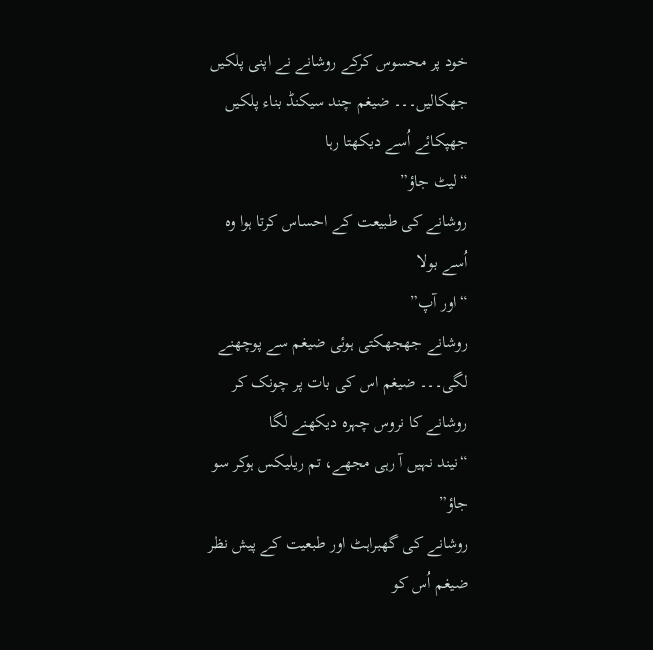خود پر محسوس کرکے روشانے نے اپنی پلکیں جھکالیں۔۔۔ ضیغم چند سیکنڈ بناء پلکیں جھپکائے اُسے دیکھتا رہا
“لیٹ جاؤ”
روشانے کی طبیعت کے احساس کرتا ہوا وہ اُسے بولا
“اور آپ”
روشانے جھجھکتی ہوئی ضیغم سے پوچھنے لگی۔۔۔ ضیغم اس کی بات پر چونک کر روشانے کا نروس چہرہ دیکھنے لگا
“نیند نہیں آ رہی مجھے، تم ریلیکس ہوکر سو جاؤ”
روشانے کی گھبراہٹ اور طبعیت کے پیش نظر ضیغم اُس کو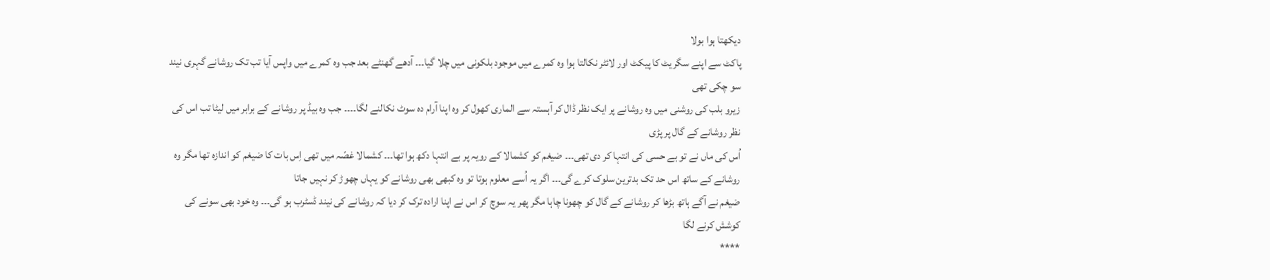دیکھتا ہوا بولا
پاکٹ سے اپنے سگریٹ کا پیکٹ اور لائٹر نکالتا ہوا وہ کمرے میں موجود بلکونی میں چلا گیا۔۔۔ آدھے گھنٹے بعد جب وہ کمرے میں واپس آیا تب تک روشانے گہری نیند سو چکی تھی
زیرو بلب کی روشنی میں وہ روشانے پر ایک نظر ڈال کر آہستہ سے الماری کھول کر وہ اپنا آرام دہ سوٹ نکالنے لگا۔۔۔۔ جب وہ بیڈ پر روشانے کے برابر میں لیٹا تب اس کی نظر روشانے کے گال پر پڑی
اُس کی ماں نے تو بے حسی کی انتہا کر دی تھی۔۔۔ ضیغم کو کشمالا کے رویہ پر بے انتہا دکھ ہوا تھا۔۔۔ کشمالا غصّہ میں تھی اِس بات کا ضیغم کو اندازہ تھا مگر وہ روشانے کے ساتھ اس حد تک بدترین سلوک کرے گی۔۔۔ اگر یہ اُسے معلوم ہوتا تو وہ کبھی بھی روشانے کو یہاں چھوڑ کر نہیں جاتا
ضیغم نے آگے ہاتھ بڑھا کر روشانے کے گال کو چھونا چاہا مگر پھر یہ سوچ کر اس نے اپنا ارادہ ترک کر دیا کہ روشانے کی نیند ڈسٹرب ہو گی۔۔۔ وہ خود بھی سونے کی کوشش کرنے لگا
****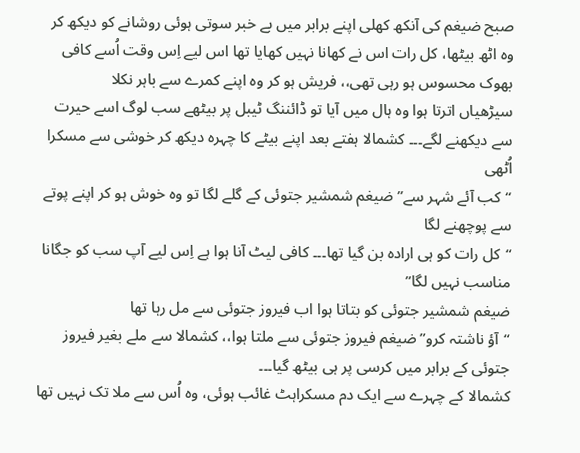صبح ضیغم کی آنکھ کھلی اپنے برابر میں بے خبر سوتی ہوئی روشانے کو دیکھ کر وہ اٹھ بیٹھا، کل رات اس نے کھانا نہیں کھایا تھا اس لیے اِس وقت اُسے کافی بھوک محسوس ہو رہی تھی،، فریش ہو کر وہ اپنے کمرے سے باہر نکلا
سیڑھیاں اترتا ہوا وہ ہال میں آیا تو ڈائننگ ٹیبل پر بیٹھے سب لوگ اسے حیرت سے دیکھنے لگے۔۔۔ کشمالا ہفتے بعد اپنے بیٹے کا چہرہ دیکھ کر خوشی سے مسکرا اُٹھی
“کب آئے شہر سے” ضیغم شمشیر جتوئی کے گلے لگا تو وہ خوش ہو کر اپنے پوتے سے پوچھنے لگا
“کل رات کو ہی ارادہ بن گیا تھا۔۔۔ کافی لیٹ آنا ہوا ہے اِس لیے آپ سب کو جگانا مناسب نہیں لگا”
ضیغم شمشیر جتوئی کو بتاتا ہوا اب فیروز جتوئی سے مل رہا تھا
“آؤ ناشتہ کرو” ضیغم فیروز جتوئی سے ملتا ہوا،، کشمالا سے ملے بغیر فیروز جتوئی کے برابر میں کرسی پر ہی بیٹھ گیا۔۔۔
کشمالا کے چہرے سے ایک دم مسکراہٹ غائب ہوئی، وہ اُس سے ملا تک نہیں تھا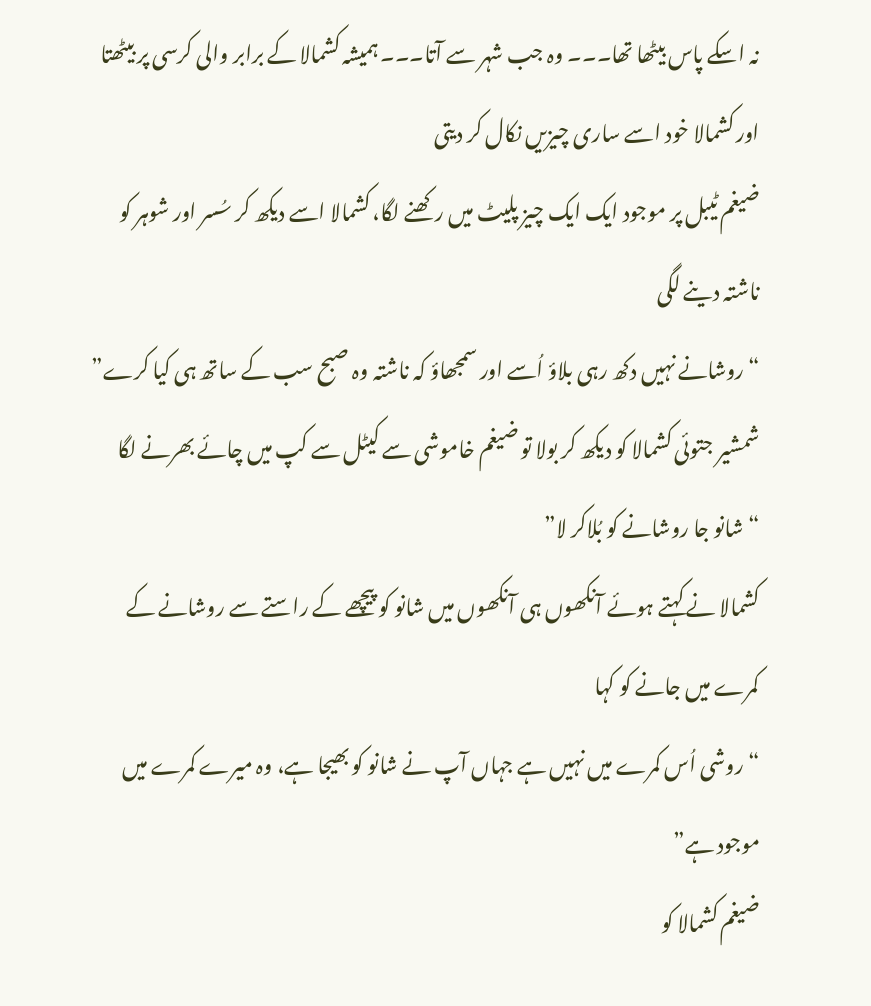نہ اسکے پاس بیٹھا تھا۔۔۔ وہ جب شہر سے آتا۔۔۔ ہمیشہ کشمالا کے برابر والی کرسی پر بیٹھتا اور کشمالا خود اسے ساری چیزیں نکال کر دیتی
ضیغم ٹیبل پر موجود ایک ایک چیز پلیٹ میں رکھنے لگا، کشمالا اسے دیکھ کر سُسر اور شوہر کو ناشتہ دینے لگی
“روشانے نہیں دکھ رہی بلاؤ اُسے اور سمجھاؤ کہ ناشتہ وہ صبح سب کے ساتھ ہی کیا کرے”
شمشیر جتوئی کشمالا کو دیکھ کر بولا تو ضیغم خاموشی سے کیٹل سے کپ میں چائے بھرنے لگا
“شانو جا روشانے کو بُلاکر لا”
کشمالا نے کہتے ہوئے آنکھوں ہی آنکھوں میں شانو کو پیچھے کے راستے سے روشانے کے کمرے میں جانے کو کہا
“روشی اُس کمرے میں نہیں ہے جہاں آپ نے شانو کو بھیجا ہے، وہ میرے کمرے میں موجود ہے”
ضیغم کشمالا کو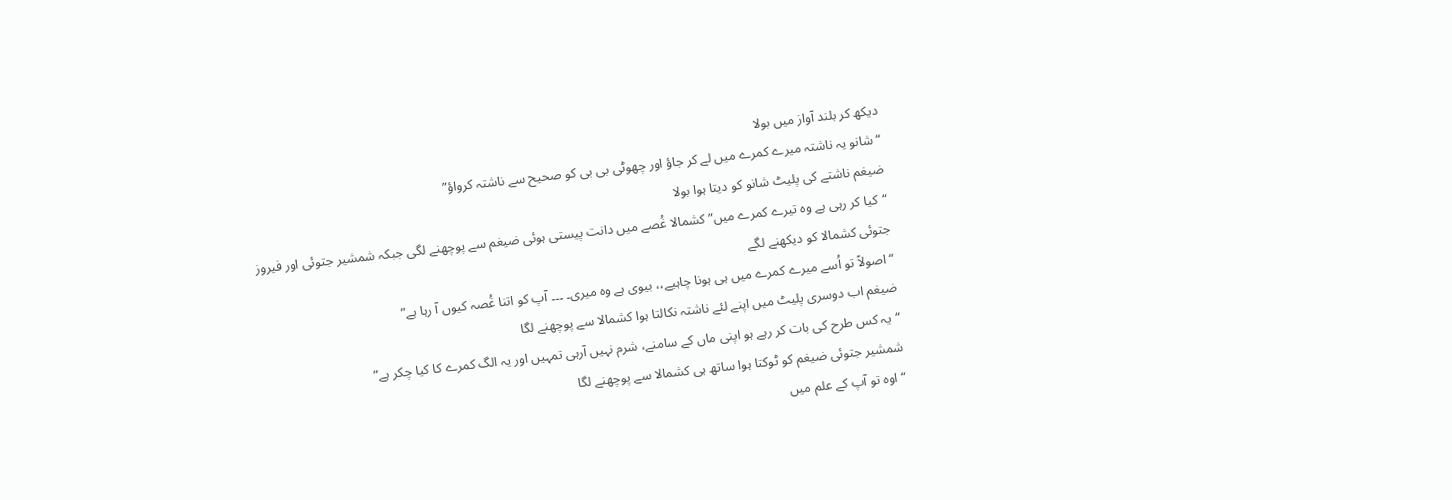دیکھ کر بلند آواز میں بولا
“شانو یہ ناشتہ میرے کمرے میں لے کر جاؤ اور چھوٹی بی بی کو صحیح سے ناشتہ کرواؤ”
ضیغم ناشتے کی پلیٹ شانو کو دیتا ہوا بولا
“کیا کر رہی ہے وہ تیرے کمرے میں” کشمالا غُصے میں دانت پیستی ہوئی ضیغم سے پوچھنے لگی جبکہ شمشیر جتوئی اور فیروز جتوئی کشمالا کو دیکھنے لگے
“اصولاً تو اُسے میرے کمرے میں ہی ہونا چاہیے،، بیوی ہے وہ میری۔ ۔۔۔ آپ کو اتنا غُصہ کیوں آ رہا ہے”
ضیغم اب دوسری پلیٹ میں اپنے لئے ناشتہ نکالتا ہوا کشمالا سے پوچھنے لگا
“یہ کس طرح کی بات کر رہے ہو اپنی ماں کے سامنے، شرم نہیں آرہی تمہیں اور یہ الگ کمرے کا کیا چکر ہے”
شمشیر جتوئی ضیغم کو ٹوکتا ہوا ساتھ ہی کشمالا سے پوچھنے لگا
“اوہ تو آپ کے علم میں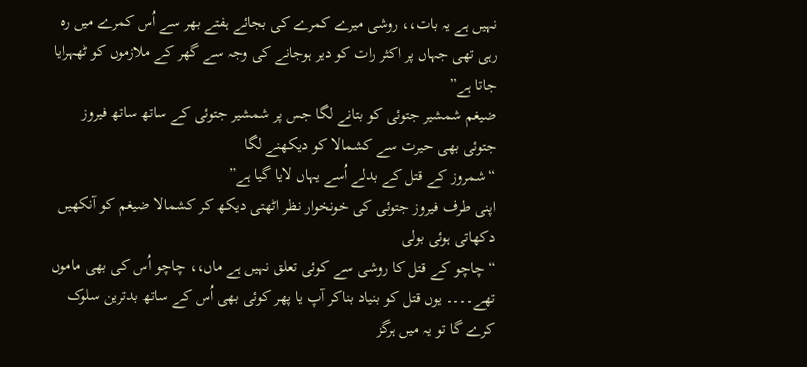نہیں ہے یہ بات،، روشی میرے کمرے کی بجائے ہفتے بھر سے اُس کمرے میں رہ رہی تھی جہاں پر اکثر رات کو دیر ہوجانے کی وجہ سے گھر کے ملازموں کو ٹھہرایا جاتا ہے”
ضیغم شمشیر جتوئی کو بتانے لگا جس پر شمشیر جتوئی کے ساتھ ساتھ فیروز جتوئی بھی حیرت سے کشمالا کو دیکھنے لگا
“شمروز کے قتل کے بدلے اُسے یہاں لایا گیا ہے”
اپنی طرف فیروز جتوئی کی خونخوار نظر اٹھتی دیکھ کر کشمالا ضیغم کو آنکھیں دکھاتی ہوئی بولی
“چاچو کے قتل کا روشی سے کوئی تعلق نہیں ہے ماں،، چاچو اُس کی بھی ماموں تھے۔۔۔۔ یوں قتل کو بنیاد بناکر آپ یا پھر کوئی بھی اُس کے ساتھ بدترین سلوک کرے گا تو یہ میں ہرگز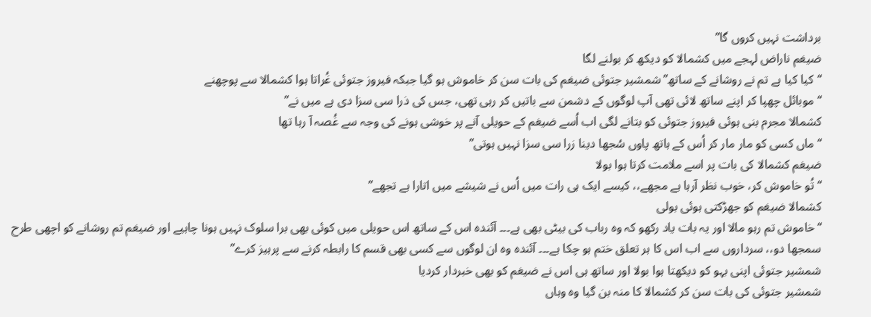برداشت نہیں کروں گا”
ضیغم ناراض لہجے میں کشمالا کو دیکھ کر بولنے لگا
“کیا کیا ہے تم نے روشانے کے ساتھ” شمشیر جتوئی ضیغم کی بات سن کر خاموش ہو گیا جبکہ فیروز جتوئی غُراتا ہوا کشمالا سے پوچھنے
“موبائل چھپا کر اپنے ساتھ لائی تھی آپ لوگوں کے دشمن سے باتیں کر رہی تھی، جس کی ذرا سی سزا دی ہے میں نے”
کشمالا مجرم بنی ہوئی فیروز جتوئی کو بتانے لگی اب اُسے ضیغم کے حویلی آنے پر خوشی ہونے کی وجہ سے غُصہ آ رہا تھا
“ماں کسی کو مار مار کر اُس کے ہاتھ پاوں سُجھا دینا زرا سی سزا نہیں ہوتی”
ضیغم کشمالا کی بات پر اسے ملامت کرتا ہوا بولا
“تُو خاموش کر، خوب نظر آرہا ہے مجھے،، کیسے ایک ہی رات میں اُس نے شیشے میں اتارا ہے تجھے”
کشمالا ضیغم کو جھڑکتی ہوئی بولی
“خاموش تم رہو مالا اور یہ بات یاد رکھو کہ وہ رباب کی بیٹی بھی ہے۔۔۔ آئندہ اس کے ساتھ اس حویلی میں کوئی بھی برا سلوک نہیں ہونا چاہیے اور ضیغم تم روشانے کو اچھی طرح سمجھا دو،، سرداروں سے اب اس کا ہر تعلق ختم ہو چکا ہے۔۔۔ آئندہ وہ ان لوگوں سے کسی بھی قسم کا رابطہ کرنے سے پرہیز کرے”
شمشیر جتوئی اپنی بہو کو دیکھتا ہوا بولا اور ساتھ ہی اس نے ضیغم کو بھی خبردار کردیا
شمشیر جتوئی کی بات سن کر کشمالا کا منہ بن گیا وہ وہاں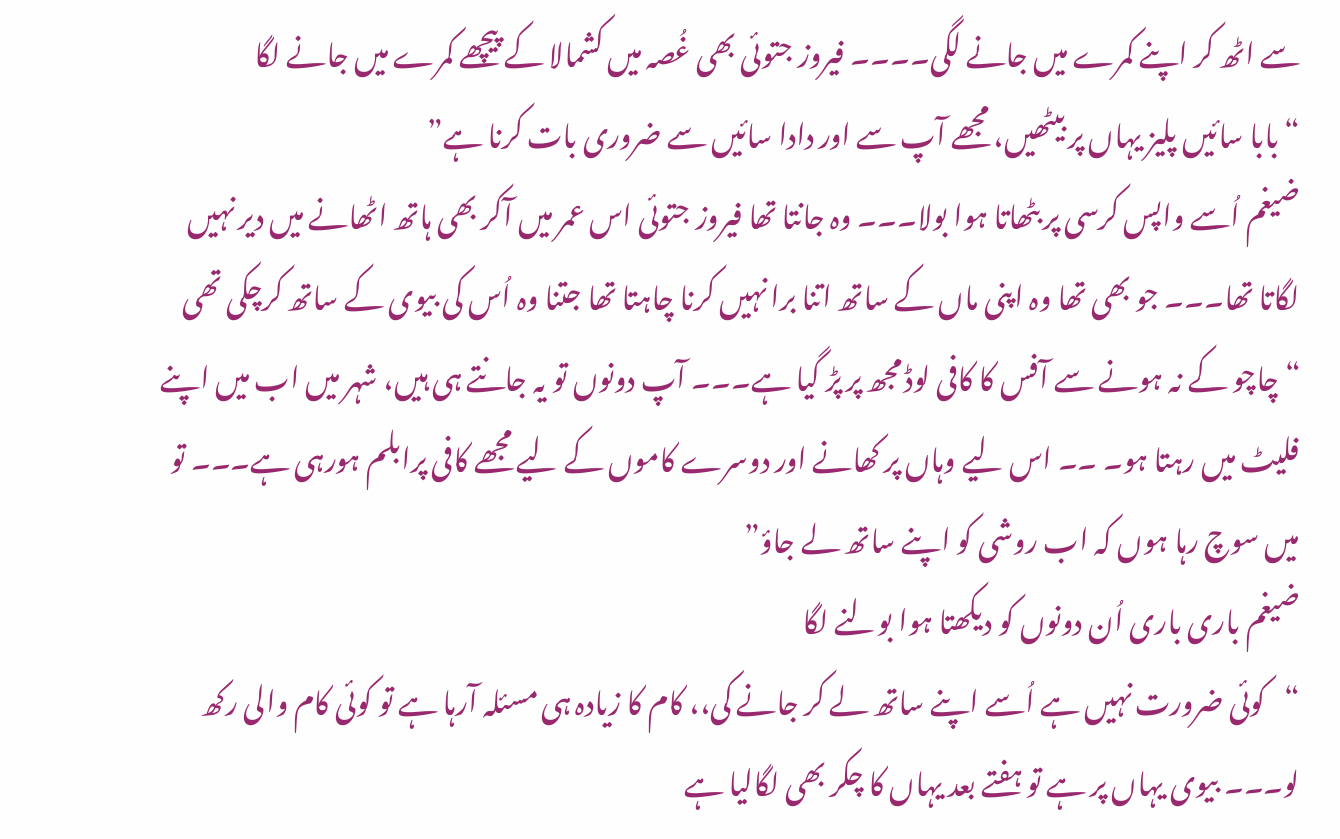سے اٹھ کر اپنے کمرے میں جانے لگی۔۔۔۔ فیروز جتوئی بھی غُصہ میں کشمالا کے پیچھے کمرے میں جانے لگا
“بابا سائیں پلیز یہاں پر بیٹھیں، مجھے آپ سے اور دادا سائیں سے ضروری بات کرنا ہے”
ضیغم اُسے واپس کرسی پر بٹھاتا ہوا بولا۔۔۔ وہ جانتا تھا فیروز جتوئی اس عمر میں آکر بھی ہاتھ اٹھانے میں دیر نہیں لگاتا تھا۔۔۔ جو بھی تھا وہ اپنی ماں کے ساتھ اتنا برا نہیں کرنا چاہتا تھا جتنا وہ اُس کی بیوی کے ساتھ کرچکی تھی
“چاچو کے نہ ہونے سے آفس کا کافی لوڈ مجھ پر پڑ گیا ہے۔۔۔ آپ دونوں تو یہ جانتے ہی ہیں، شہر میں اب میں اپنے فلیٹ میں رہتا ہو۔ ۔۔ اس لیے وہاں پر کھانے اور دوسرے کاموں کے لیے مجھے کافی پرابلم ہورہی ہے۔۔۔ تو میں سوچ رہا ہوں کہ اب روشی کو اپنے ساتھ لے جاؤ”
ضیغم باری باری اُن دونوں کو دیکھتا ہوا بولنے لگا
“کوئی ضرورت نہیں ہے اُسے اپنے ساتھ لے کر جانے کی،، کام کا زیادہ ہی مسئلہ آرہا ہے تو کوئی کام والی رکھ لو۔۔۔ بیوی یہاں پر ہے تو ہفتے بعد یہاں کا چکر بھی لگالیا ہے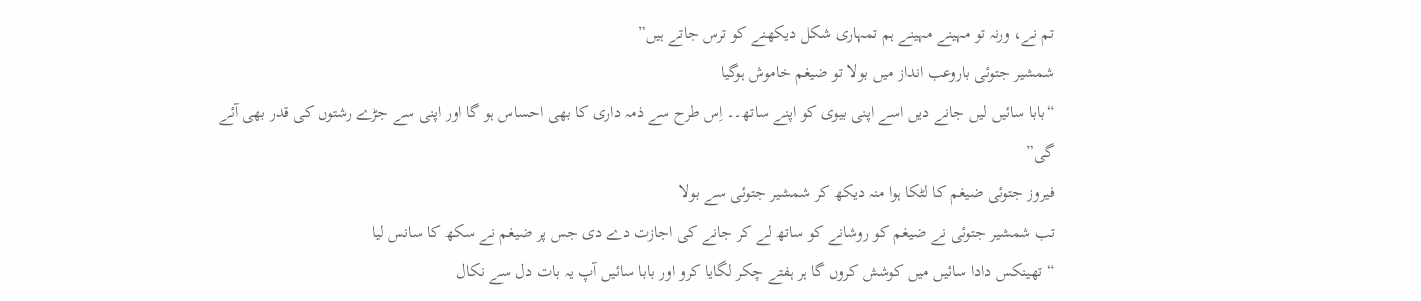تم نے، ورنہ تو مہینے مہینے ہم تمہاری شکل دیکھنے کو ترس جاتے ہیں”
شمشیر جتوئی باروعب انداز میں بولا تو ضیغم خاموش ہوگیا
“بابا سائیں لیں جانے دیں اسے اپنی بیوی کو اپنے ساتھ۔۔ اِس طرح سے ذمہ داری کا بھی احساس ہو گا اور اپنی سے جڑے رشتوں کی قدر بھی آئے گی”
فیروز جتوئی ضیغم کا لٹکا ہوا منہ دیکھ کر شمشیر جتوئی سے بولا
تب شمشیر جتوئی نے ضیغم کو روشانے کو ساتھ لے کر جانے کی اجازت دے دی جس پر ضیغم نے سکھ کا سانس لیا
“تھینکس دادا سائیں میں کوشش کروں گا ہر ہفتے چکر لگایا کرو اور بابا سائیں آپ یہ بات دل سے نکال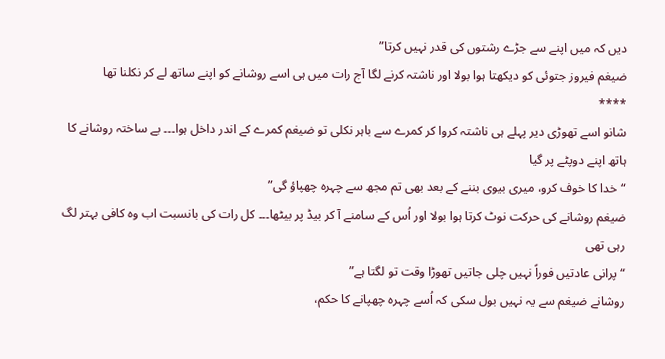دیں کہ میں اپنے سے جڑے رشتوں کی قدر نہیں کرتا”
ضیغم فیروز جتوئی کو دیکھتا ہوا بولا اور ناشتہ کرنے لگا آج رات میں ہی اسے روشانے کو اپنے ساتھ لے کر نکلنا تھا
****
شانو اسے تھوڑی دیر پہلے ہی ناشتہ کروا کر کمرے سے باہر نکلی تو ضیغم کمرے کے اندر داخل ہوا۔۔۔ بے ساختہ روشانے کا ہاتھ اپنے دوپٹے پر گیا
“خدا کا خوف کرو، میری بیوی بننے کے بعد بھی تم مجھ سے چہرہ چھپاؤ گی”
ضیغم روشانے کی حرکت نوٹ کرتا ہوا بولا اور اُس کے سامنے آ کر بیڈ پر بیٹھا۔۔۔ کل رات کی بانسبت اب وہ کافی بہتر لگ رہی تھی
“پرانی عادتیں فوراً نہیں چلی جاتیں تھوڑا وقت تو لگتا ہے”
روشانے ضیغم سے یہ نہیں بول سکی کہ اُسے چہرہ چھپانے کا حکم،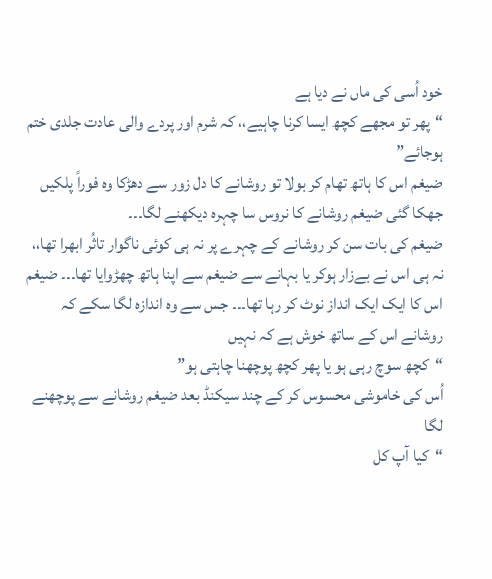خود اُسی کی ماں نے دیا ہے
“پھر تو مجھے کچھ ایسا کرنا چاہیے،، کہ شرم اور پردے والی عادت جلدی ختم ہوجائے”
ضیغم اس کا ہاتھ تھام کر بولا تو روشانے کا دل زور سے دھڑکا وہ فوراً پلکیں جھکا گئی ضیغم روشانے کا نروس سا چہرہ دیکھنے لگا۔۔۔
ضیغم کی بات سن کر روشانے کے چہرے پر نہ ہی کوئی ناگوار تاثُر ابھرا تھا،، نہ ہی اس نے بےزار ہوکر یا بہانے سے ضیغم سے اپنا ہاتھ چھڑوایا تھا۔۔۔ ضیغم اس کا ایک ایک انداز نوٹ کر رہا تھا۔۔۔ جس سے وہ اندازہ لگا سکے کہ روشانے اس کے ساتھ خوش ہے کہ نہیں
“کچھ سوچ رہی ہو یا پھر کچھ پوچھنا چاہتی ہو”
اُس کی خاموشی محسوس کر کے چند سیکنڈ بعد ضیغم روشانے سے پوچھنے لگا
“کیا آپ کل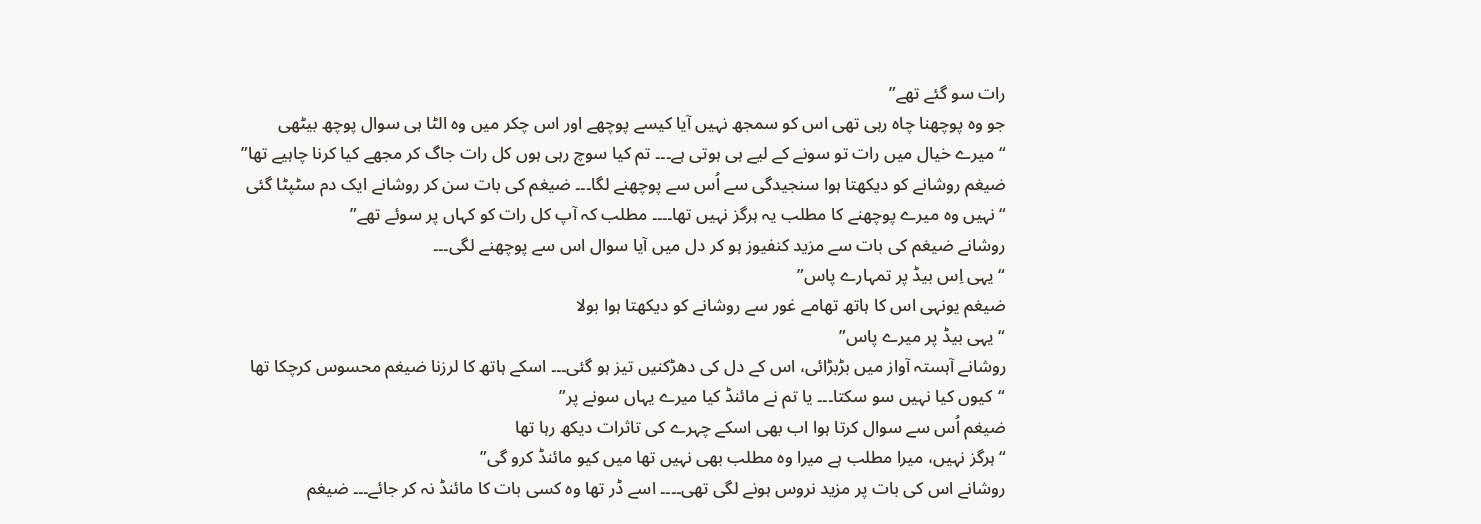رات سو گئے تھے”
جو وہ پوچھنا چاہ رہی تھی اس کو سمجھ نہیں آیا کیسے پوچھے اور اس چکر میں وہ الٹا ہی سوال پوچھ بیٹھی
“میرے خیال میں رات تو سونے کے لیے ہی ہوتی ہے۔۔۔ تم کیا سوچ رہی ہوں کل رات جاگ کر مجھے کیا کرنا چاہیے تھا”
ضیغم روشانے کو دیکھتا ہوا سنجیدگی سے اُس سے پوچھنے لگا۔۔۔ ضیغم کی بات سن کر روشانے ایک دم سٹپٹا گئی
“نہیں وہ میرے پوچھنے کا مطلب یہ ہرگز نہیں تھا۔۔۔۔ مطلب کہ آپ کل رات کو کہاں پر سوئے تھے”
روشانے ضیغم کی بات سے مزید کنفیوز ہو کر دل میں آیا سوال اس سے پوچھنے لگی۔۔۔
“یہی اِس بیڈ پر تمہارے پاس”
ضیغم یونہی اس کا ہاتھ تھامے غور سے روشانے کو دیکھتا ہوا بولا
“یہی بیڈ پر میرے پاس”
روشانے آہستہ آواز میں بڑبڑائی، اس کے دل کی دھڑکنیں تیز ہو گئی۔۔۔ اسکے ہاتھ کا لرزنا ضیغم محسوس کرچکا تھا
“کیوں کیا نہیں سو سکتا۔۔۔ یا تم نے مائنڈ کیا میرے یہاں سونے پر”
ضیغم اُس سے سوال کرتا ہوا اب بھی اسکے چہرے کی تاثرات دیکھ رہا تھا
“ہرگز نہیں، میرا مطلب ہے میرا وہ مطلب بھی نہیں تھا میں کیو مائنڈ کرو گی”
روشانے اس کی بات پر مزید نروس ہونے لگی تھی۔۔۔۔ اسے ڈر تھا وہ کسی بات کا مائنڈ نہ کر جائے۔۔۔ ضیغم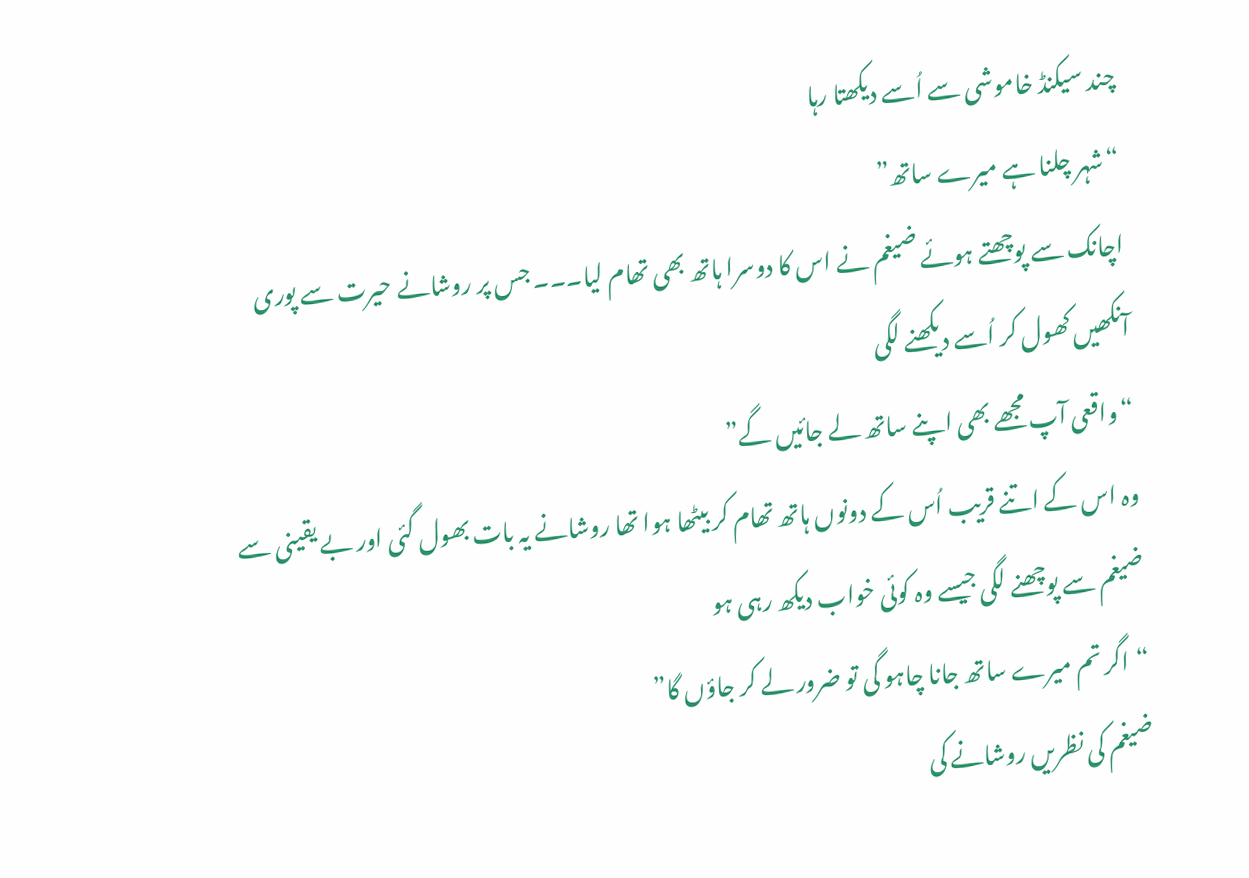چند سیکنڈ خاموشی سے اُسے دیکھتا رہا
“شہر چلنا ہے میرے ساتھ”
اچانک سے پوچھتے ہوئے ضیغم نے اس کا دوسرا ہاتھ بھی تھام لیا۔۔۔ جس پر روشانے حیرت سے پوری آنکھیں کھول کر اُسے دیکھنے لگی
“واقعی آپ مجھے بھی اپنے ساتھ لے جائیں گے”
وہ اس کے اتنے قریب اُس کے دونوں ہاتھ تھام کر بیٹھا ہوا تھا روشانے یہ بات بھول گئی اور بے یقینی سے ضیغم سے پوچھنے لگی جیسے وہ کوئی خواب دیکھ رہی ہو
“اگر تم میرے ساتھ جانا چاہو گی تو ضرور لے کر جاؤں گا”
ضیغم کی نظریں روشانے کی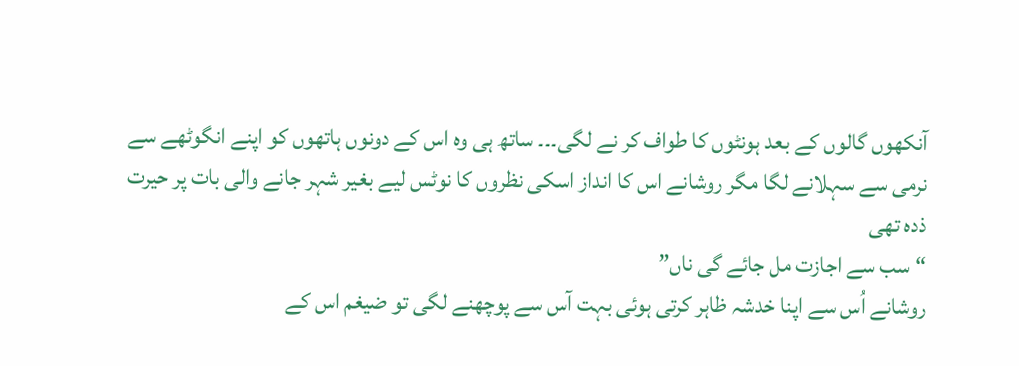آنکھوں گالوں کے بعد ہونٹوں کا طواف کر نے لگی۔۔۔ ساتھ ہی وہ اس کے دونوں ہاتھوں کو اپنے انگوٹھے سے نرمی سے سہلانے لگا مگر روشانے اس کا انداز اسکی نظروں کا نوٹس لیے بغیر شہر جانے والی بات پر حیرت ذدہ تھی
“سب سے اجازت مل جائے گی ناں”
روشانے اُس سے اپنا خدشہ ظاہر کرتی ہوئی بہت آس سے پوچھنے لگی تو ضیغم اس کے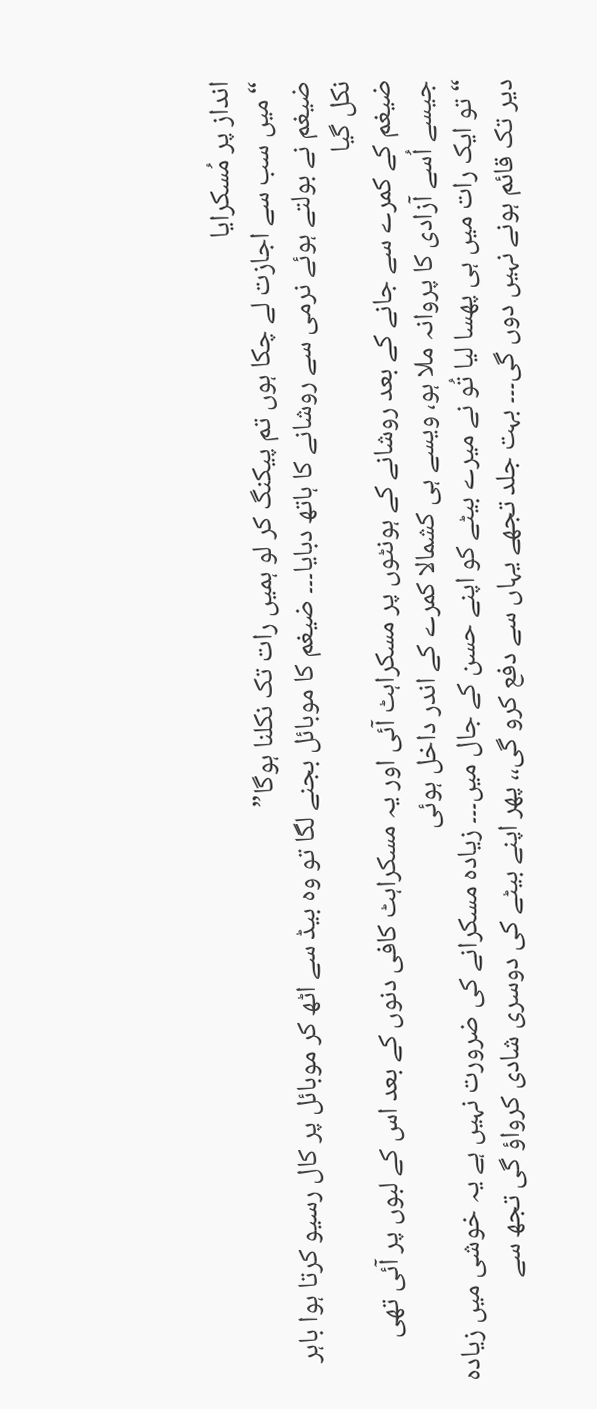انداز پر مُسکرایا
“میں سب سے اجازت لے چکا ہوں تم پیکنگ کر لو ہمیں رات تک نکلنا ہوگا”
ضیغم نے بولتے ہوئے نرمی سے روشانے کا ہاتھ دبایا۔۔۔ ضیغم کا موبائل بجنے لگا تو وہ بیڈ سے اٹھ کر موبائل پر کال رسیو کرتا ہوا باہر نکل گیا
ضیغم کے کمرے سے جانے کے بعد روشانے کے ہونٹوں پر مسکراہٹ آئی اور یہ مسکراہٹ کافی دنوں کے بعد اس کے لبوں پر آئی تھی جیسے اُسے آزادی کا پروانہ ملا ہو، ویسے ہی کشمالا کمرے کے اندر داخل ہوئی
“تو ایک رات میں ہی پھسا لیا تُو نے میرے بیٹے کو اپنے حسن کے جال میں۔۔۔ زیادہ مسکرانے کی ضرورت نہیں ہے یہ خوشی میں زیادہ دیر تک قائم ہونے نہیں دوں گی۔۔۔ بہت جلد تجھے یہاں سے دفع کرو گی،، پھر اپنے بیٹے کی دوسری شادی کرواؤ گی تجھ سے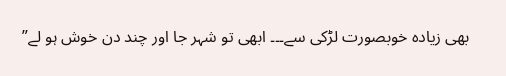بھی زیادہ خوبصورت لڑکی سے۔۔۔ ابھی تو شہر جا اور چند دن خوش ہو لے”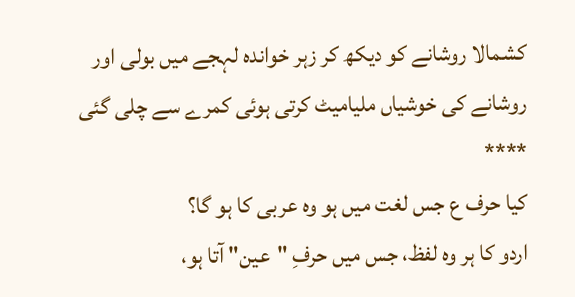کشمالا روشانے کو دیکھ کر زہر خواندہ لہجے میں بولی اور روشانے کی خوشیاں ملیامیٹ کرتی ہوئی کمرے سے چلی گئی
****
کیا حرف ع جس لغت میں ہو وہ عربی کا ہو گا؟
اردو کا ہر وہ لفظ، جس میں حرفِ "عین" آتا ہو،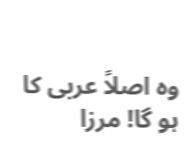وہ اصلاً عربی کا ہو گا! مرزا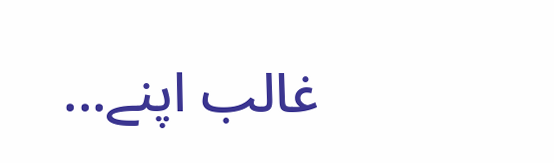غالب اپنے...